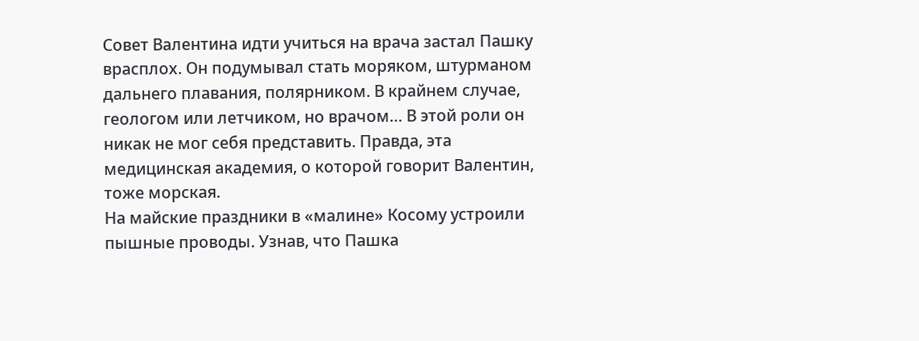Совет Валентина идти учиться на врача застал Пашку врасплох. Он подумывал стать моряком, штурманом дальнего плавания, полярником. В крайнем случае, геологом или летчиком, но врачом… В этой роли он никак не мог себя представить. Правда, эта медицинская академия, о которой говорит Валентин, тоже морская.
На майские праздники в «малине» Косому устроили пышные проводы. Узнав, что Пашка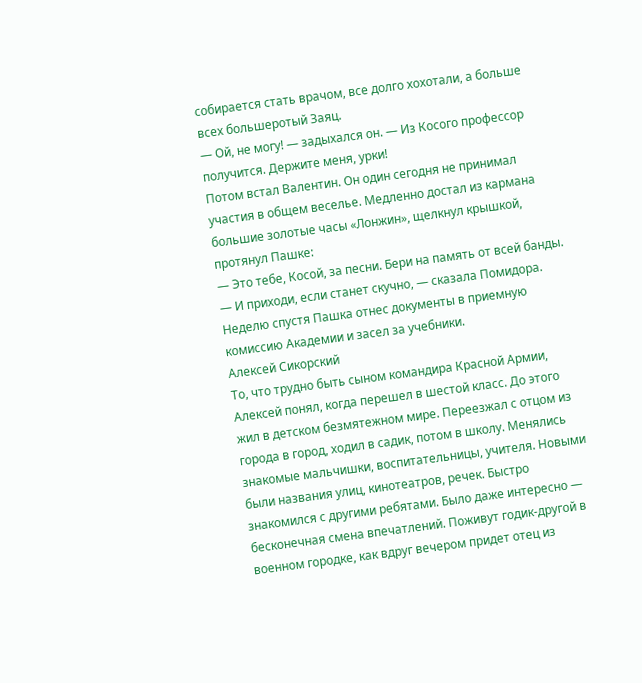собирается стать врачом, все долго хохотали, а больше всех большеротый Заяц.
— Ой, не могу! — задыхался он. — Из Косого профессор получится. Держите меня, урки!
Потом встал Валентин. Он один сегодня не принимал участия в общем веселье. Медленно достал из кармана большие золотые часы «Лонжин», щелкнул крышкой, протянул Пашке:
— Это тебе, Косой, за песни. Бери на память от всей банды.
— И приходи, если станет скучно, — сказала Помидора.
Неделю спустя Пашка отнес документы в приемную комиссию Академии и засел за учебники.
Алексей Сикорский
То, что трудно быть сыном командира Красной Армии, Алексей понял, когда перешел в шестой класс. До этого жил в детском безмятежном мире. Переезжал с отцом из города в город, ходил в садик, потом в школу. Менялись знакомые мальчишки, воспитательницы, учителя. Новыми были названия улиц, кинотеатров, речек. Быстро знакомился с другими ребятами. Было даже интересно — бесконечная смена впечатлений. Поживут годик-другой в военном городке, как вдруг вечером придет отец из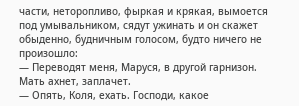части, неторопливо, фыркая и крякая, вымоется под умывальником, сядут ужинать и он скажет обыденно, будничным голосом, будто ничего не произошло:
— Переводят меня, Маруся, в другой гарнизон.
Мать ахнет, заплачет.
— Опять, Коля, ехать. Господи, какое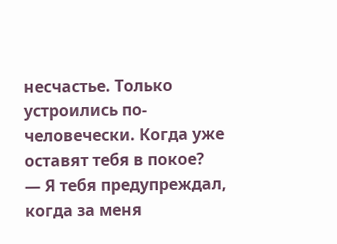несчастье. Только устроились по-человечески. Когда уже оставят тебя в покое?
— Я тебя предупреждал, когда за меня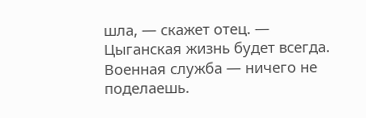шла, — скажет отец. — Цыганская жизнь будет всегда. Военная служба — ничего не поделаешь.